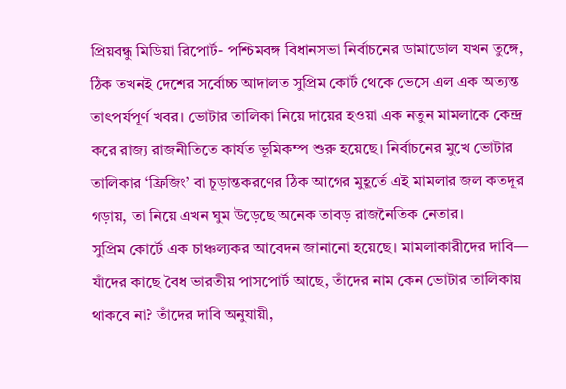প্রিয়বন্ধু মিডিয়া রিপোর্ট- পশ্চিমবঙ্গ বিধানসভা নির্বাচনের ডামাডোল যখন তুঙ্গে, ঠিক তখনই দেশের সর্বোচ্চ আদালত সুপ্রিম কোর্ট থেকে ভেসে এল এক অত্যন্ত তাৎপর্যপূর্ণ খবর। ভোটার তালিকা নিয়ে দায়ের হওয়া এক নতুন মামলাকে কেন্দ্র করে রাজ্য রাজনীতিতে কার্যত ভূমিকম্প শুরু হয়েছে। নির্বাচনের মুখে ভোটার তালিকার ‘ফ্রিজিং’ বা চূড়ান্তকরণের ঠিক আগের মুহূর্তে এই মামলার জল কতদূর গড়ায়, তা নিয়ে এখন ঘুম উড়েছে অনেক তাবড় রাজনৈতিক নেতার।
সুপ্রিম কোর্টে এক চাঞ্চল্যকর আবেদন জানানো হয়েছে। মামলাকারীদের দাবি— যাঁদের কাছে বৈধ ভারতীয় পাসপোর্ট আছে, তাঁদের নাম কেন ভোটার তালিকায় থাকবে না? তাঁদের দাবি অনুযায়ী,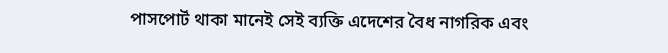পাসপোর্ট থাকা মানেই সেই ব্যক্তি এদেশের বৈধ নাগরিক এবং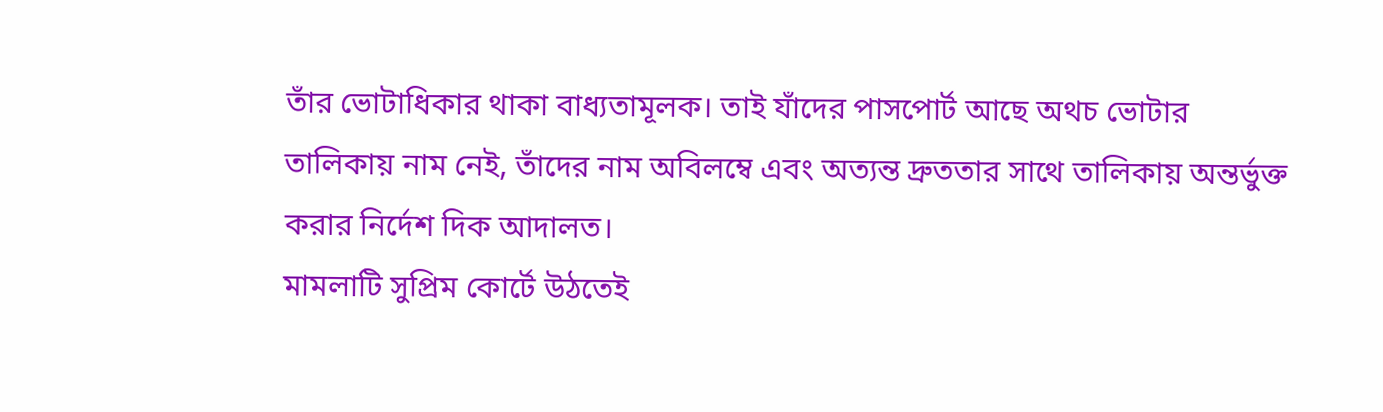তাঁর ভোটাধিকার থাকা বাধ্যতামূলক। তাই যাঁদের পাসপোর্ট আছে অথচ ভোটার তালিকায় নাম নেই, তাঁদের নাম অবিলম্বে এবং অত্যন্ত দ্রুততার সাথে তালিকায় অন্তর্ভুক্ত করার নির্দেশ দিক আদালত।
মামলাটি সুপ্রিম কোর্টে উঠতেই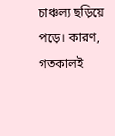চাঞ্চল্য ছড়িয়ে পড়ে। কারণ, গতকালই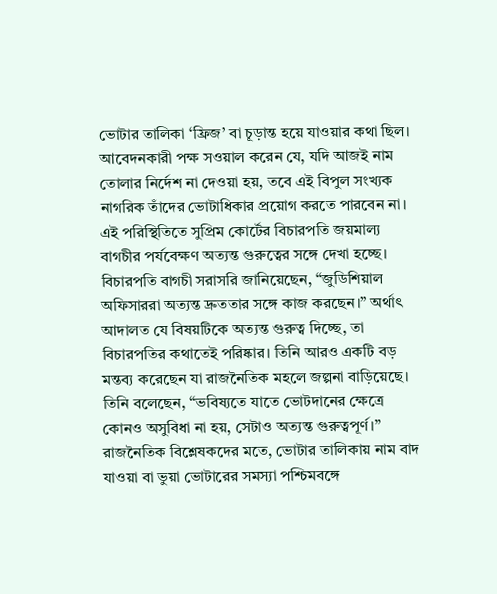ভোটার তালিকা ‘ফ্রিজ’ বা চূড়ান্ত হয়ে যাওয়ার কথা ছিল। আবেদনকারী পক্ষ সওয়াল করেন যে, যদি আজই নাম তোলার নির্দেশ না দেওয়া হয়, তবে এই বিপুল সংখ্যক নাগরিক তাঁদের ভোটাধিকার প্রয়োগ করতে পারবেন না। এই পরিস্থিতিতে সুপ্রিম কোর্টের বিচারপতি জয়মাল্য বাগচীর পর্যবেক্ষণ অত্যন্ত গুরুত্বের সঙ্গে দেখা হচ্ছে। বিচারপতি বাগচী সরাসরি জানিয়েছেন, “জুডিশিয়াল অফিসাররা অত্যন্ত দ্রুততার সঙ্গে কাজ করছেন।” অর্থাৎ আদালত যে বিষয়টিকে অত্যন্ত গুরুত্ব দিচ্ছে, তা বিচারপতির কথাতেই পরিষ্কার। তিনি আরও একটি বড় মন্তব্য করেছেন যা রাজনৈতিক মহলে জল্পনা বাড়িয়েছে। তিনি বলেছেন, “ভবিষ্যতে যাতে ভোটদানের ক্ষেত্রে কোনও অসুবিধা না হয়, সেটাও অত্যন্ত গুরুত্বপূর্ণ।”
রাজনৈতিক বিশ্লেষকদের মতে, ভোটার তালিকায় নাম বাদ যাওয়া বা ভুয়া ভোটারের সমস্যা পশ্চিমবঙ্গে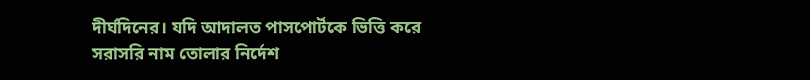দীর্ঘদিনের। যদি আদালত পাসপোর্টকে ভিত্তি করে সরাসরি নাম তোলার নির্দেশ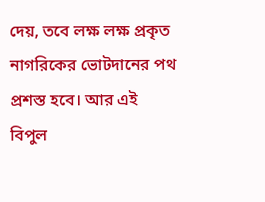দেয়, তবে লক্ষ লক্ষ প্রকৃত নাগরিকের ভোটদানের পথ প্রশস্ত হবে। আর এই বিপুল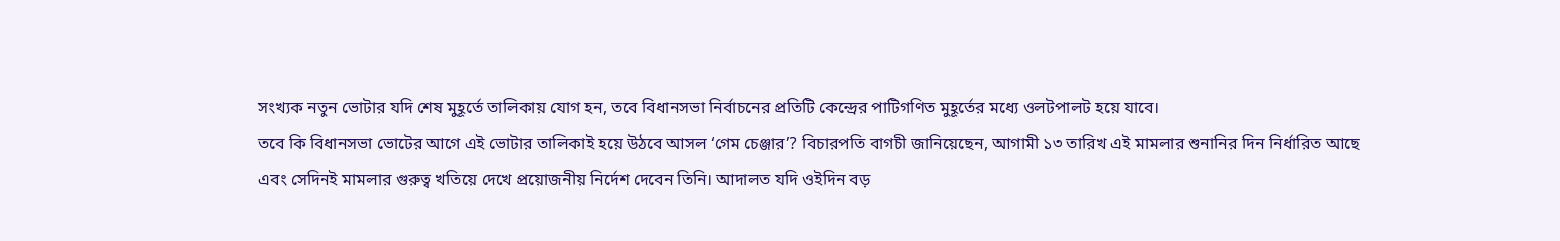সংখ্যক নতুন ভোটার যদি শেষ মুহূর্তে তালিকায় যোগ হন, তবে বিধানসভা নির্বাচনের প্রতিটি কেন্দ্রের পাটিগণিত মুহূর্তের মধ্যে ওলটপালট হয়ে যাবে।
তবে কি বিধানসভা ভোটের আগে এই ভোটার তালিকাই হয়ে উঠবে আসল ‘গেম চেঞ্জার’? বিচারপতি বাগচী জানিয়েছেন, আগামী ১৩ তারিখ এই মামলার শুনানির দিন নির্ধারিত আছে এবং সেদিনই মামলার গুরুত্ব খতিয়ে দেখে প্রয়োজনীয় নির্দেশ দেবেন তিনি। আদালত যদি ওইদিন বড়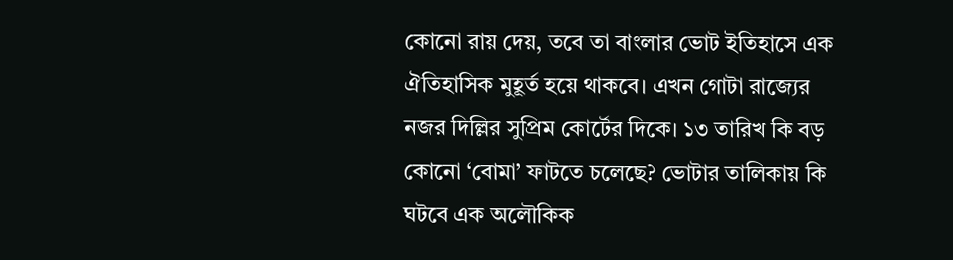কোনো রায় দেয়, তবে তা বাংলার ভোট ইতিহাসে এক ঐতিহাসিক মুহূর্ত হয়ে থাকবে। এখন গোটা রাজ্যের নজর দিল্লির সুপ্রিম কোর্টের দিকে। ১৩ তারিখ কি বড় কোনো ‘বোমা’ ফাটতে চলেছে? ভোটার তালিকায় কি ঘটবে এক অলৌকিক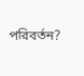পরিবর্তন?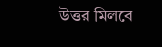উত্তর মিলবে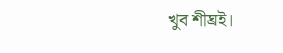খুব শীঘ্রই।